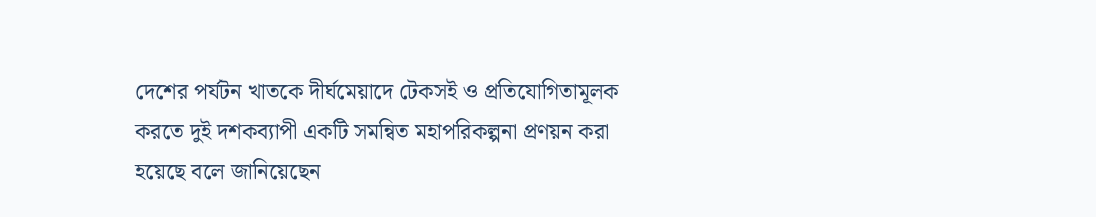দেশের পর্যটন খাতকে দীর্ঘমেয়াদে টেকসই ও প্রতিযোগিতামূলক করতে দুই দশকব্যাপী একটি সমন্বিত মহাপরিকল্পনা প্রণয়ন করা হয়েছে বলে জানিয়েছেন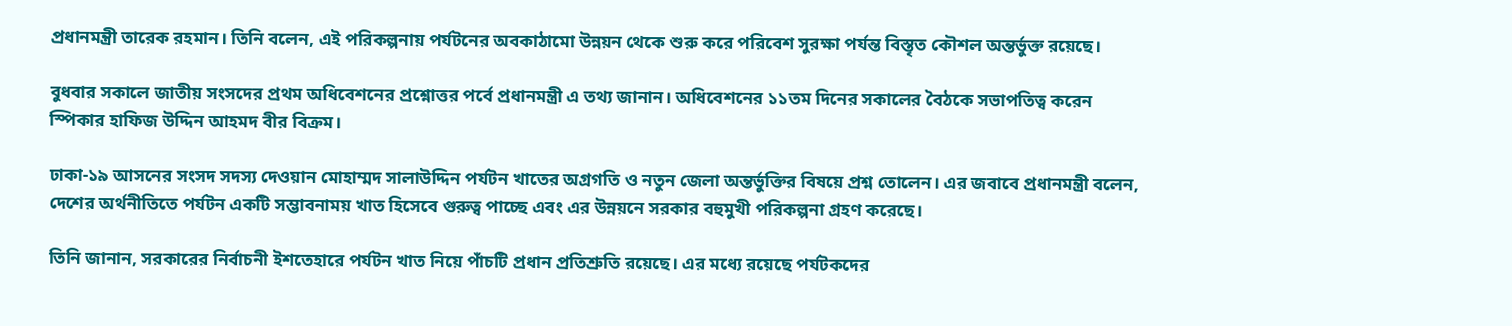প্রধানমন্ত্রী তারেক রহমান। তিনি বলেন, এই পরিকল্পনায় পর্যটনের অবকাঠামো উন্নয়ন থেকে শুরু করে পরিবেশ সুরক্ষা পর্যন্ত বিস্তৃত কৌশল অন্তর্ভুক্ত রয়েছে।

বুধবার সকালে জাতীয় সংসদের প্রথম অধিবেশনের প্রশ্নোত্তর পর্বে প্রধানমন্ত্রী এ তথ্য জানান। অধিবেশনের ১১তম দিনের সকালের বৈঠকে সভাপতিত্ব করেন স্পিকার হাফিজ উদ্দিন আহমদ বীর বিক্রম।

ঢাকা-১৯ আসনের সংসদ সদস্য দেওয়ান মোহাম্মদ সালাউদ্দিন পর্যটন খাতের অগ্রগতি ও নতুন জেলা অন্তর্ভুক্তির বিষয়ে প্রশ্ন তোলেন। এর জবাবে প্রধানমন্ত্রী বলেন, দেশের অর্থনীতিতে পর্যটন একটি সম্ভাবনাময় খাত হিসেবে গুরুত্ব পাচ্ছে এবং এর উন্নয়নে সরকার বহুমুখী পরিকল্পনা গ্রহণ করেছে।

তিনি জানান, সরকারের নির্বাচনী ইশতেহারে পর্যটন খাত নিয়ে পাঁচটি প্রধান প্রতিশ্রুতি রয়েছে। এর মধ্যে রয়েছে পর্যটকদের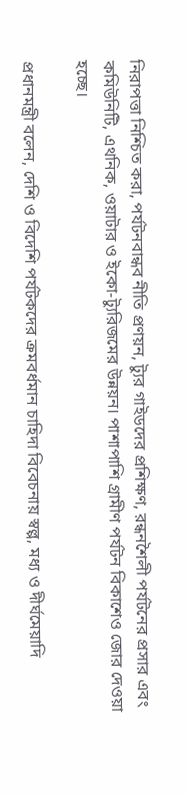নিরাপত্তা নিশ্চিত করা, পর্যটনবান্ধব নীতি প্রণয়ন, ট্যুর গাইডদের প্রশিক্ষণ, রন্ধনশৈলী পর্যটনের প্রসার এবং কমিউনিটি, এথনিক, ওয়াটার ও ইকো-ট্যুরিজমের উন্নয়ন। পাশাপাশি গ্রামীণ পর্যটন বিকাশেও জোর দেওয়া হচ্ছে।

প্রধানমন্ত্রী বলেন, দেশি ও বিদেশি পর্যটকদের ক্রমবর্ধমান চাহিদা বিবেচনায় স্বল্প, মধ্য ও দীর্ঘমেয়াদি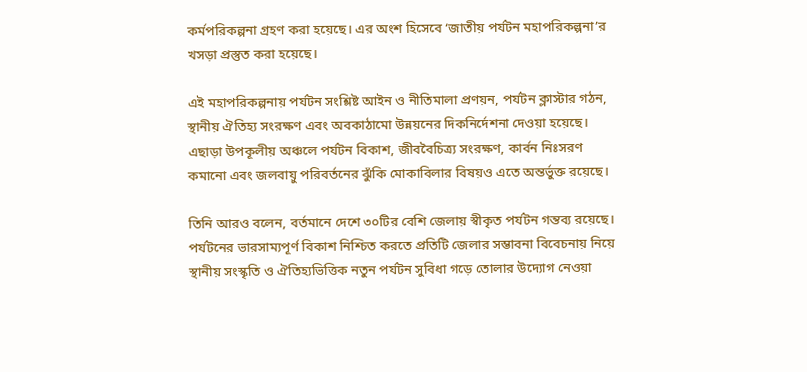কর্মপরিকল্পনা গ্রহণ করা হয়েছে। এর অংশ হিসেবে ‘জাতীয় পর্যটন মহাপরিকল্পনা’র খসড়া প্রস্তুত করা হয়েছে।

এই মহাপরিকল্পনায় পর্যটন সংশ্লিষ্ট আইন ও নীতিমালা প্রণয়ন, পর্যটন ক্লাস্টার গঠন, স্থানীয় ঐতিহ্য সংরক্ষণ এবং অবকাঠামো উন্নয়নের দিকনির্দেশনা দেওয়া হয়েছে। এছাড়া উপকূলীয় অঞ্চলে পর্যটন বিকাশ, জীববৈচিত্র্য সংরক্ষণ, কার্বন নিঃসরণ কমানো এবং জলবায়ু পরিবর্তনের ঝুঁকি মোকাবিলার বিষয়ও এতে অন্তর্ভুক্ত রয়েছে।

তিনি আরও বলেন, বর্তমানে দেশে ৩০টির বেশি জেলায় স্বীকৃত পর্যটন গন্তব্য রয়েছে। পর্যটনের ভারসাম্যপূর্ণ বিকাশ নিশ্চিত করতে প্রতিটি জেলার সম্ভাবনা বিবেচনায় নিয়ে স্থানীয় সংস্কৃতি ও ঐতিহ্যভিত্তিক নতুন পর্যটন সুবিধা গড়ে তোলার উদ্যোগ নেওয়া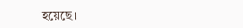হয়েছে।